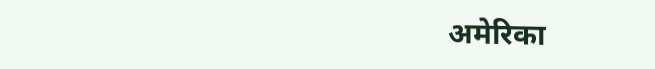अमेरिका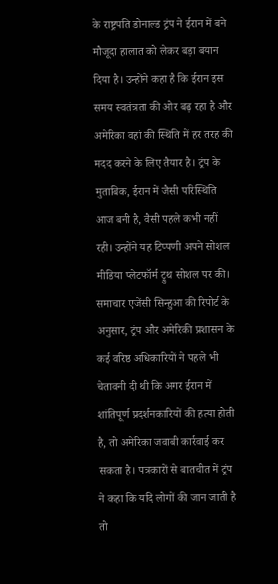के राष्ट्रपति डोनाल्ड ट्रंप ने ईरान में बने मौजूदा हालात को लेकर बड़ा बयान दिया है। उन्होंने कहा है कि ईरान इस समय स्वतंत्रता की ओर बढ़ रहा है और अमेरिका वहां की स्थिति में हर तरह की मदद करने के लिए तैयार है। ट्रंप के मुताबिक, ईरान में जैसी परिस्थिति आज बनी है, वैसी पहले कभी नहीं रही। उन्होंने यह टिप्पणी अपने सोशल मीडिया प्लेटफॉर्म ट्रुथ सोशल पर की।
समाचार एजेंसी सिन्हुआ की रिपोर्ट के अनुसार, ट्रंप और अमेरिकी प्रशासन के कई वरिष्ठ अधिकारियों ने पहले भी चेतावनी दी थी कि अगर ईरान में शांतिपूर्ण प्रदर्शनकारियों की हत्या होती है, तो अमेरिका जवाबी कार्रवाई कर सकता है। पत्रकारों से बातचीत में ट्रंप ने कहा कि यदि लोगों की जान जाती है तो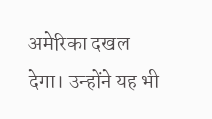अमेरिका दखल देगा। उन्होंने यह भी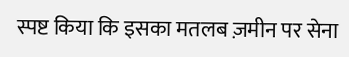स्पष्ट किया कि इसका मतलब ज़मीन पर सेना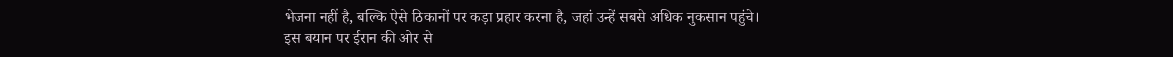भेजना नहीं है, बल्कि ऐसे ठिकानों पर कड़ा प्रहार करना है, जहां उन्हें सबसे अधिक नुकसान पहुंचे।
इस बयान पर ईरान की ओर से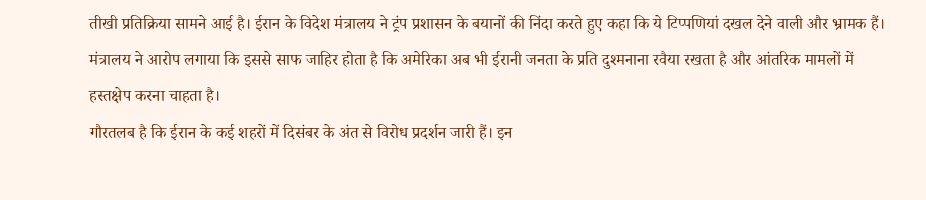तीखी प्रतिक्रिया सामने आई है। ईरान के विदेश मंत्रालय ने ट्रंप प्रशासन के बयानों की निंदा करते हुए कहा कि ये टिप्पणियां दखल देने वाली और भ्रामक हैं। मंत्रालय ने आरोप लगाया कि इससे साफ जाहिर होता है कि अमेरिका अब भी ईरानी जनता के प्रति दुश्मनाना रवैया रखता है और आंतरिक मामलों में हस्तक्षेप करना चाहता है।
गौरतलब है कि ईरान के कई शहरों में दिसंबर के अंत से विरोध प्रदर्शन जारी हैं। इन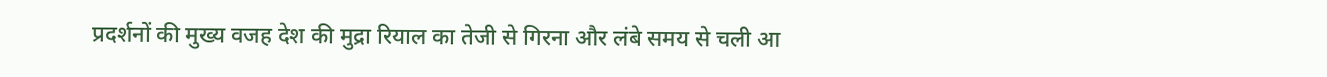प्रदर्शनों की मुख्य वजह देश की मुद्रा रियाल का तेजी से गिरना और लंबे समय से चली आ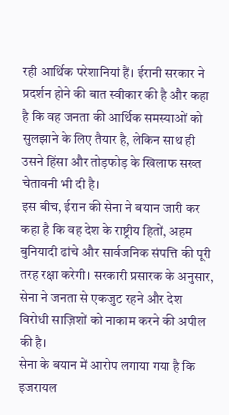रही आर्थिक परेशानियां हैं। ईरानी सरकार ने प्रदर्शन होने की बात स्वीकार की है और कहा है कि वह जनता की आर्थिक समस्याओं को सुलझाने के लिए तैयार है, लेकिन साथ ही उसने हिंसा और तोड़फोड़ के खिलाफ सख्त चेतावनी भी दी है।
इस बीच, ईरान की सेना ने बयान जारी कर कहा है कि वह देश के राष्ट्रीय हितों, अहम बुनियादी ढांचे और सार्वजनिक संपत्ति की पूरी तरह रक्षा करेगी। सरकारी प्रसारक के अनुसार, सेना ने जनता से एकजुट रहने और देश विरोधी साज़िशों को नाकाम करने की अपील की है।
सेना के बयान में आरोप लगाया गया है कि इजरायल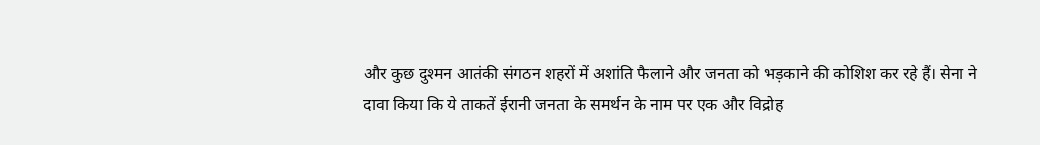और कुछ दुश्मन आतंकी संगठन शहरों में अशांति फैलाने और जनता को भड़काने की कोशिश कर रहे हैं। सेना ने दावा किया कि ये ताकतें ईरानी जनता के समर्थन के नाम पर एक और विद्रोह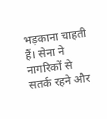भड़काना चाहती हैं। सेना ने नागरिकों से सतर्क रहने और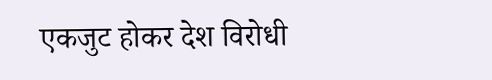एकजुट होकर देश विरोधी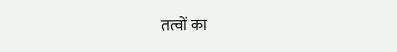तत्वों का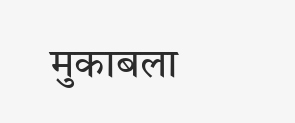मुकाबला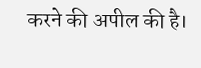करने की अपील की है।